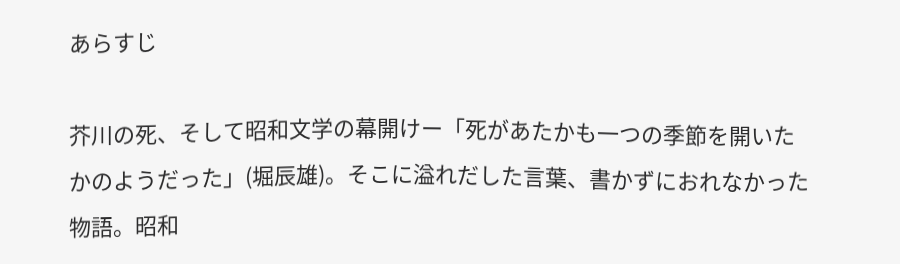あらすじ

芥川の死、そして昭和文学の幕開けー「死があたかも一つの季節を開いたかのようだった」(堀辰雄)。そこに溢れだした言葉、書かずにおれなかった物語。昭和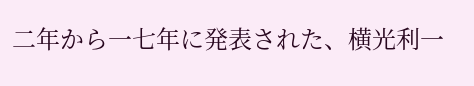二年から一七年に発表された、横光利一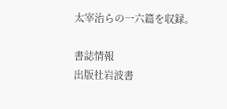太宰治らの一六篇を収録。

書誌情報
出版社岩波書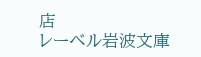店
レーベル岩波文庫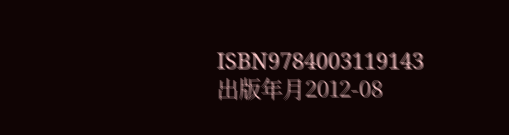ISBN9784003119143
出版年月2012-08